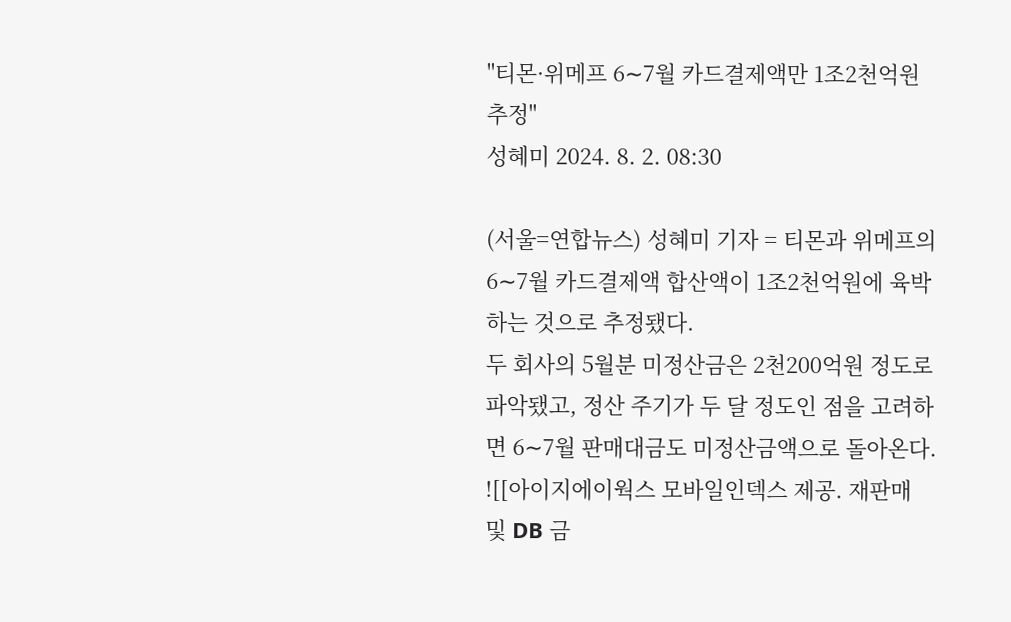"티몬·위메프 6∼7월 카드결제액만 1조2천억원 추정"
성혜미 2024. 8. 2. 08:30

(서울=연합뉴스) 성혜미 기자 = 티몬과 위메프의 6∼7월 카드결제액 합산액이 1조2천억원에 육박하는 것으로 추정됐다.
두 회사의 5월분 미정산금은 2천200억원 정도로 파악됐고, 정산 주기가 두 달 정도인 점을 고려하면 6∼7월 판매대금도 미정산금액으로 돌아온다.
![[아이지에이웍스 모바일인덱스 제공. 재판매 및 DB 금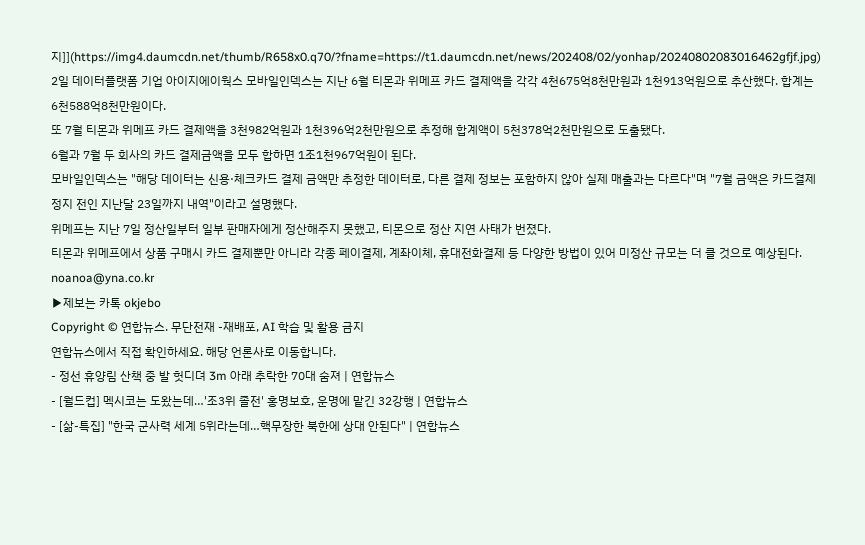지]](https://img4.daumcdn.net/thumb/R658x0.q70/?fname=https://t1.daumcdn.net/news/202408/02/yonhap/20240802083016462gfjf.jpg)
2일 데이터플랫폼 기업 아이지에이웍스 모바일인덱스는 지난 6월 티몬과 위메프 카드 결제액을 각각 4천675억8천만원과 1천913억원으로 추산했다. 합계는 6천588억8천만원이다.
또 7월 티몬과 위메프 카드 결제액을 3천982억원과 1천396억2천만원으로 추정해 합계액이 5천378억2천만원으로 도출됐다.
6월과 7월 두 회사의 카드 결제금액을 모두 합하면 1조1천967억원이 된다.
모바일인덱스는 "해당 데이터는 신용·체크카드 결제 금액만 추정한 데이터로, 다른 결제 정보는 포함하지 않아 실제 매출과는 다르다"며 "7월 금액은 카드결제 정지 전인 지난달 23일까지 내역"이라고 설명했다.
위메프는 지난 7일 정산일부터 일부 판매자에게 정산해주지 못했고, 티몬으로 정산 지연 사태가 번졌다.
티몬과 위메프에서 상품 구매시 카드 결제뿐만 아니라 각종 페이결제, 계좌이체, 휴대전화결제 등 다양한 방법이 있어 미정산 규모는 더 클 것으로 예상된다.
noanoa@yna.co.kr
▶제보는 카톡 okjebo
Copyright © 연합뉴스. 무단전재 -재배포, AI 학습 및 활용 금지
연합뉴스에서 직접 확인하세요. 해당 언론사로 이동합니다.
- 정선 휴양림 산책 중 발 헛디뎌 3m 아래 추락한 70대 숨져 | 연합뉴스
- [월드컵] 멕시코는 도왔는데…'조3위 졸전' 홍명보호, 운명에 맡긴 32강행 | 연합뉴스
- [삶-특집] "한국 군사력 세계 5위라는데…핵무장한 북한에 상대 안된다" | 연합뉴스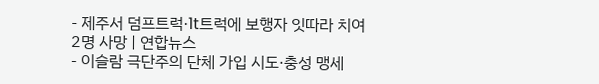- 제주서 덤프트럭·1t트럭에 보행자 잇따라 치여 2명 사망 | 연합뉴스
- 이슬람 극단주의 단체 가입 시도·충성 맹세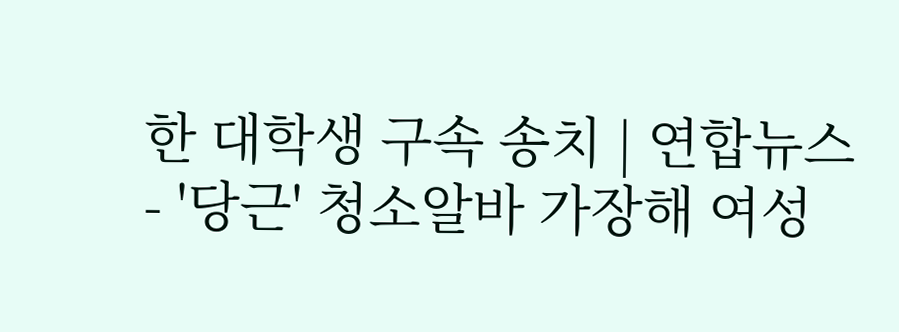한 대학생 구속 송치 | 연합뉴스
- '당근' 청소알바 가장해 여성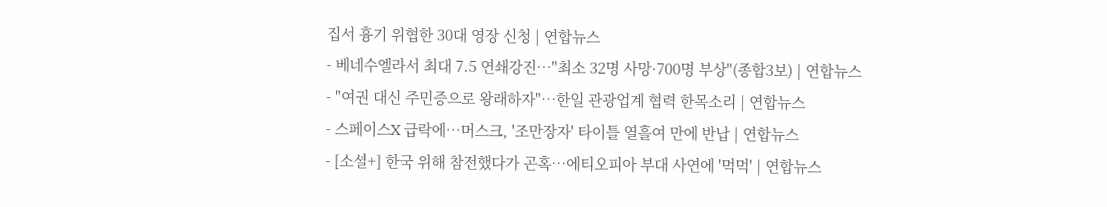집서 흉기 위협한 30대 영장 신청 | 연합뉴스
- 베네수엘라서 최대 7.5 연쇄강진…"최소 32명 사망·700명 부상"(종합3보) | 연합뉴스
- "여권 대신 주민증으로 왕래하자"…한일 관광업계 협력 한목소리 | 연합뉴스
- 스페이스X 급락에…머스크, '조만장자' 타이틀 열흘여 만에 반납 | 연합뉴스
- [소셜+] 한국 위해 참전했다가 곤혹…에티오피아 부대 사연에 '먹먹' | 연합뉴스